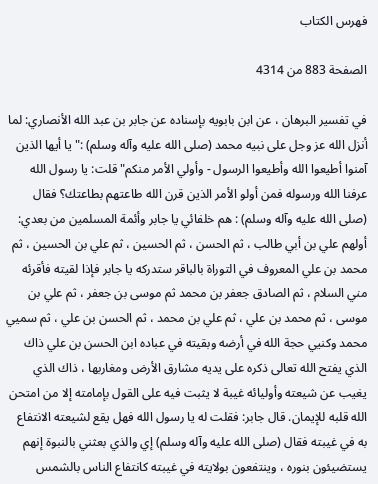فهرس الكتاب

الصفحة 883 من 4314

في تفسير البرهان ، عن ابن بابويه بإسناده عن جابر بن عبد الله الأنصاري: لما أنزل الله عز وجل على نبيه محمد (صلى الله عليه وآله وسلم) :"يا أيها الذين آمنوا أطيعوا الله وأطيعوا الرسول - وأولي الأمر منكم"قلت: يا رسول الله عرفنا الله ورسوله فمن أولو الأمر الذين قرن الله طاعتهم بطاعتك؟ فقال (صلى الله عليه وآله وسلم) : هم خلفائي يا جابر وأئمة المسلمين من بعدي: أولهم علي بن أبي طالب ، ثم الحسن ، ثم الحسين ، ثم علي بن الحسين ، ثم محمد بن علي المعروف في التوراة بالباقر ستدركه يا جابر فإذا لقيته فأقرئه مني السلام ، ثم الصادق جعفر بن محمد ثم موسى بن جعفر ، ثم علي بن موسى ، ثم محمد بن علي ، ثم علي بن محمد ، ثم الحسن بن علي ، ثم سميي محمد وكنيي حجة الله في أرضه وبقيته في عباده ابن الحسن بن علي ذاك الذي يفتح الله تعالى ذكره على يديه مشارق الأرض ومغاربها ، ذاك الذي يغيب عن شيعته وأوليائه غيبة لا يثبت فيه على القول بإمامته إلا من امتحن الله قلبه للإيمان. قال جابر: فقلت له يا رسول الله فهل يقع لشيعته الانتفاع به في غيبته فقال (صلى الله عليه وآله وسلم) إي والذي بعثني بالنبوة إنهم يستضيئون بنوره ، وينتفعون بولايته في غيبته كانتفاع الناس بالشمس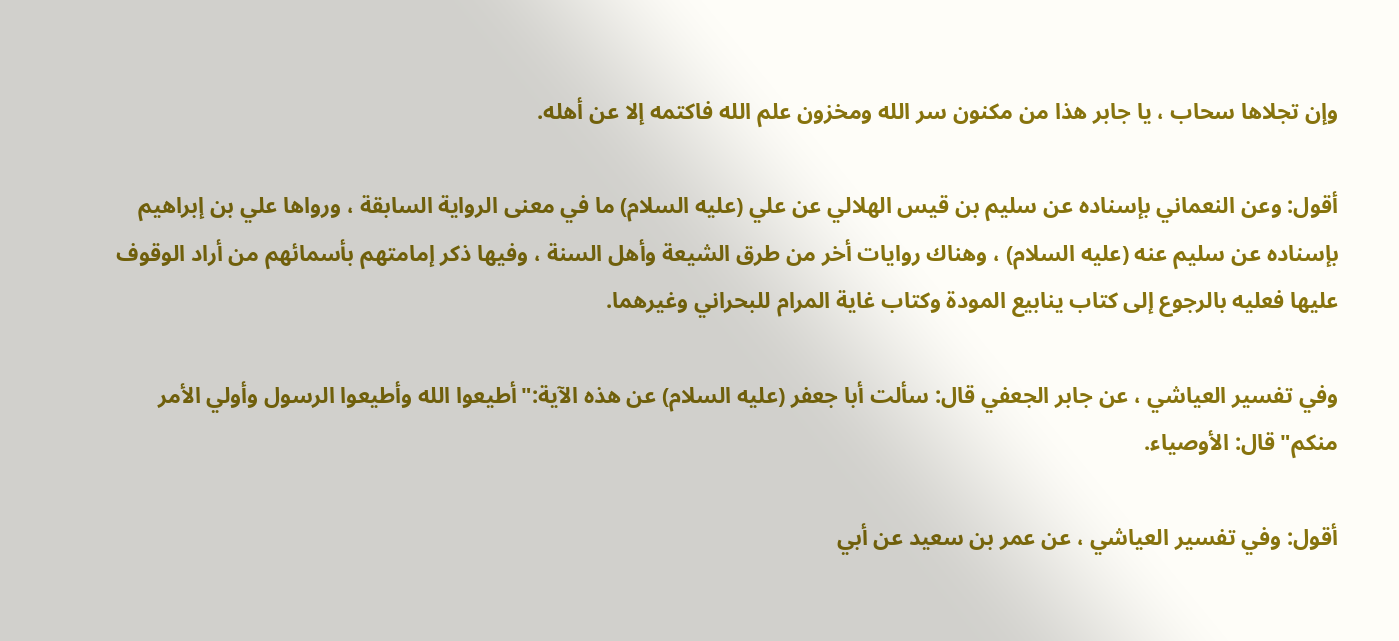وإن تجلاها سحاب ، يا جابر هذا من مكنون سر الله ومخزون علم الله فاكتمه إلا عن أهله.

أقول: وعن النعماني بإسناده عن سليم بن قيس الهلالي عن علي (عليه السلام) ما في معنى الرواية السابقة ، ورواها علي بن إبراهيم بإسناده عن سليم عنه (عليه السلام) ، وهناك روايات أخر من طرق الشيعة وأهل السنة ، وفيها ذكر إمامتهم بأسمائهم من أراد الوقوف عليها فعليه بالرجوع إلى كتاب ينابيع المودة وكتاب غاية المرام للبحراني وغيرهما.

وفي تفسير العياشي ، عن جابر الجعفي قال: سألت أبا جعفر (عليه السلام) عن هذه الآية:"أطيعوا الله وأطيعوا الرسول وأولي الأمر منكم"قال: الأوصياء.

أقول: وفي تفسير العياشي ، عن عمر بن سعيد عن أبي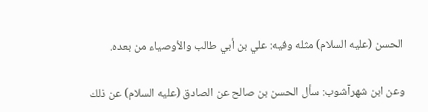الحسن (عليه السلام) مثله وفيه: علي بن أبي طالب والأوصياء من بعده.

وعن ابن شهرآشوب: سأل الحسن بن صالح عن الصادق (عليه السلام) عن ذلك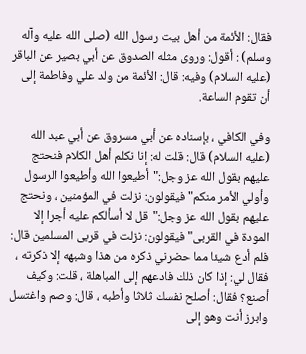فقال: الأئمة من أهل بيت رسول الله (صلى الله عليه وآله وسلم) : أقول: وروى مثله الصدوق عن أبي بصير عن الباقر (عليه السلام) وفيه: قال: الأئمة من ولد علي وفاطمة إلى أن تقوم الساعة.

وفي الكافي ، بإسناده عن أبي مسروق عن أبي عبد الله (عليه السلام) قال: قلت له: إنا نكلم أهل الكلام فنحتج عليهم بقول الله عز وجل:"أطيعوا الله وأطيعوا الرسول وأولي الأمر منكم"فيقولون: نزلت في المؤمنين ، ونحتج عليهم بقول الله عز وجل:"قل لا أسألكم عليه أجرا إلا المودة في القربى"فيقولون: نزلت في قربى المسلمين قال: فلم أدع شيئا مما حضرني ذكره من هذا وشبهه إلا ذكرته ، فقال لي: إذا كان ذلك فادعهم إلى المباهلة ، قلت: وكيف أصنع؟ فقال: أصلح نفسك ثلاثا وأطبه ، قال: وصم واغتسل وابرز أنت وهو إلى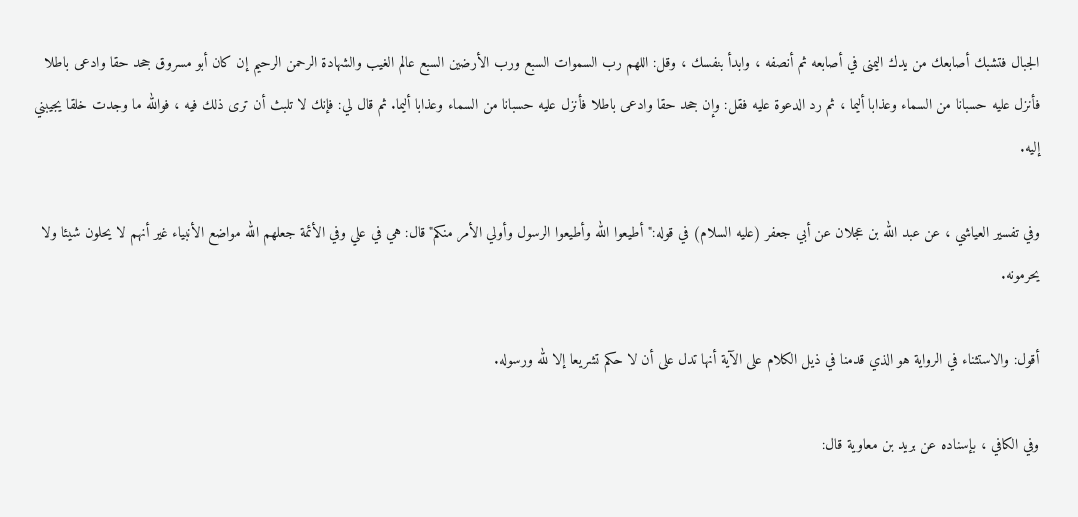الجبال فتشبك أصابعك من يدك اليمنى في أصابعه ثم أنصفه ، وابدأ بنفسك ، وقل: اللهم رب السموات السبع ورب الأرضين السبع عالم الغيب والشهادة الرحمن الرحيم إن كان أبو مسروق جحد حقا وادعى باطلا فأنزل عليه حسبانا من السماء وعذابا أليما ، ثم رد الدعوة عليه فقل: وإن جحد حقا وادعى باطلا فأنزل عليه حسبانا من السماء وعذابا أليما. ثم قال لي: فإنك لا تلبث أن ترى ذلك فيه ، فوالله ما وجدت خلقا يجيبني إليه.

وفي تفسير العياشي ، عن عبد الله بن عجلان عن أبي جعفر (عليه السلام) في قوله:"أطيعوا الله وأطيعوا الرسول وأولي الأمر منكم"قال: هي في علي وفي الأئمة جعلهم الله مواضع الأنبياء غير أنهم لا يحلون شيئا ولا يحرمونه.

أقول: والاستثناء في الرواية هو الذي قدمنا في ذيل الكلام على الآية أنها تدل على أن لا حكم تشريعا إلا لله ورسوله.

وفي الكافي ، بإسناده عن بريد بن معاوية قال: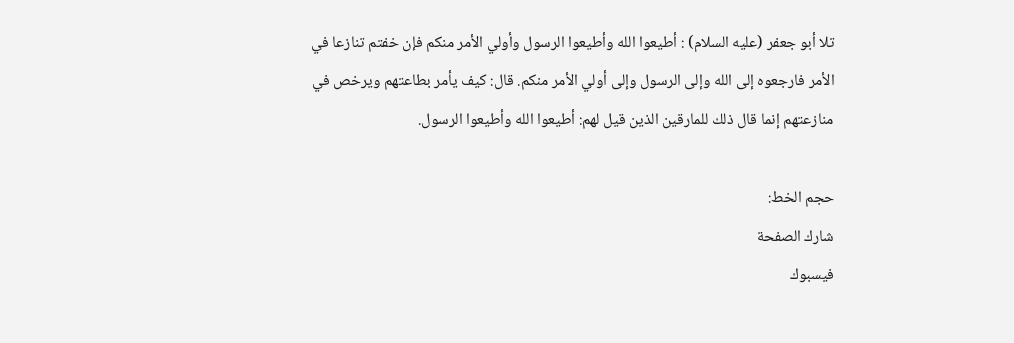تلا أبو جعفر (عليه السلام) : أطيعوا الله وأطيعوا الرسول وأولي الأمر منكم فإن خفتم تنازعا في الأمر فارجعوه إلى الله وإلى الرسول وإلى أولي الأمر منكم. قال: كيف يأمر بطاعتهم ويرخص في منازعتهم إنما قال ذلك للمارقين الذين قيل لهم: أطيعوا الله وأطيعوا الرسول.

حجم الخط:
شارك الصفحة
فيسبوك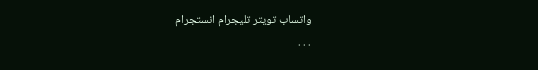واتساب تويتر تليجرام انستجرام
. . .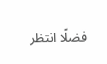فضلًا انتظر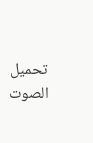تحميل الصوت